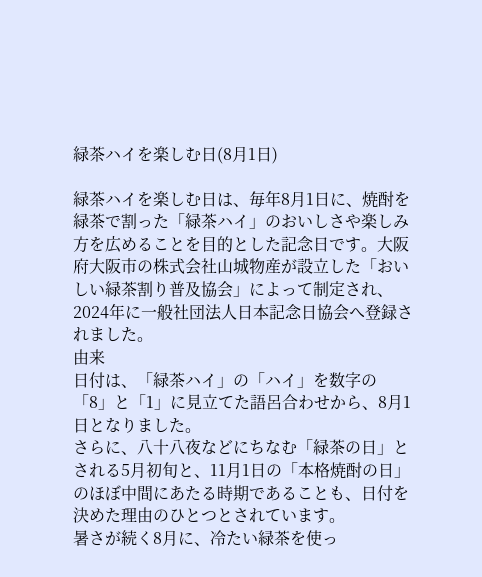緑茶ハイを楽しむ日(8月1日)

緑茶ハイを楽しむ日は、毎年8月1日に、焼酎を緑茶で割った「緑茶ハイ」のおいしさや楽しみ方を広めることを目的とした記念日です。大阪府大阪市の株式会社山城物産が設立した「おいしい緑茶割り普及協会」によって制定され、2024年に一般社団法人日本記念日協会へ登録されました。
由来
日付は、「緑茶ハイ」の「ハイ」を数字の「8」と「1」に見立てた語呂合わせから、8月1日となりました。
さらに、八十八夜などにちなむ「緑茶の日」とされる5月初旬と、11月1日の「本格焼酎の日」のほぼ中間にあたる時期であることも、日付を決めた理由のひとつとされています。
暑さが続く8月に、冷たい緑茶を使っ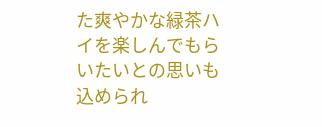た爽やかな緑茶ハイを楽しんでもらいたいとの思いも込められ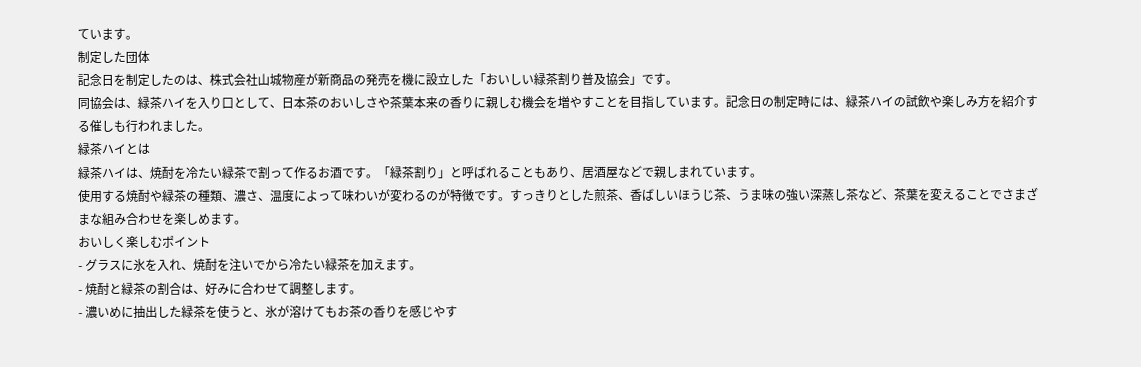ています。
制定した団体
記念日を制定したのは、株式会社山城物産が新商品の発売を機に設立した「おいしい緑茶割り普及協会」です。
同協会は、緑茶ハイを入り口として、日本茶のおいしさや茶葉本来の香りに親しむ機会を増やすことを目指しています。記念日の制定時には、緑茶ハイの試飲や楽しみ方を紹介する催しも行われました。
緑茶ハイとは
緑茶ハイは、焼酎を冷たい緑茶で割って作るお酒です。「緑茶割り」と呼ばれることもあり、居酒屋などで親しまれています。
使用する焼酎や緑茶の種類、濃さ、温度によって味わいが変わるのが特徴です。すっきりとした煎茶、香ばしいほうじ茶、うま味の強い深蒸し茶など、茶葉を変えることでさまざまな組み合わせを楽しめます。
おいしく楽しむポイント
- グラスに氷を入れ、焼酎を注いでから冷たい緑茶を加えます。
- 焼酎と緑茶の割合は、好みに合わせて調整します。
- 濃いめに抽出した緑茶を使うと、氷が溶けてもお茶の香りを感じやす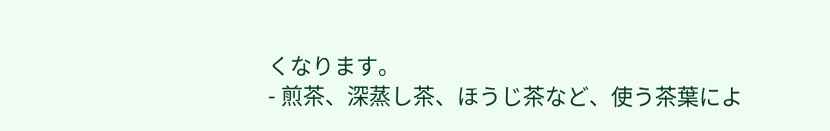くなります。
- 煎茶、深蒸し茶、ほうじ茶など、使う茶葉によ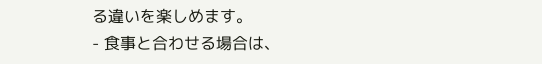る違いを楽しめます。
- 食事と合わせる場合は、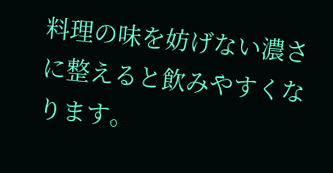料理の味を妨げない濃さに整えると飲みやすくなります。